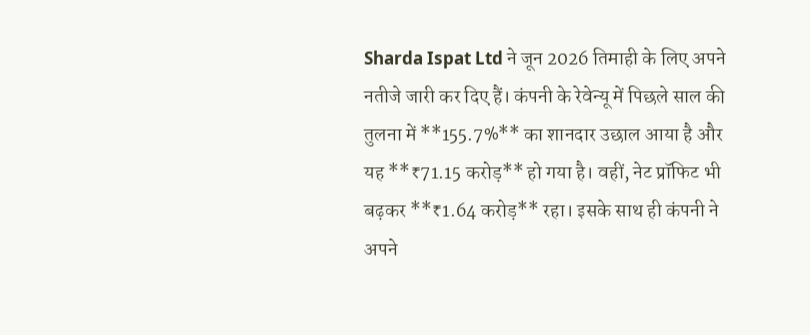Sharda Ispat Ltd ने जून 2026 तिमाही के लिए अपने नतीजे जारी कर दिए हैं। कंपनी के रेवेन्यू में पिछले साल की तुलना में **155.7%** का शानदार उछाल आया है और यह **₹71.15 करोड़** हो गया है। वहीं, नेट प्रॉफिट भी बढ़कर **₹1.64 करोड़** रहा। इसके साथ ही कंपनी ने अपने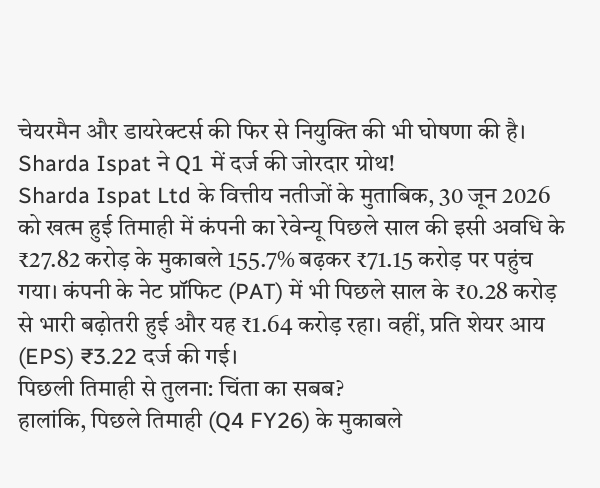चेयरमैन और डायरेक्टर्स की फिर से नियुक्ति की भी घोषणा की है।
Sharda Ispat ने Q1 में दर्ज की जोरदार ग्रोथ!
Sharda Ispat Ltd के वित्तीय नतीजों के मुताबिक, 30 जून 2026 को खत्म हुई तिमाही में कंपनी का रेवेन्यू पिछले साल की इसी अवधि के ₹27.82 करोड़ के मुकाबले 155.7% बढ़कर ₹71.15 करोड़ पर पहुंच गया। कंपनी के नेट प्रॉफिट (PAT) में भी पिछले साल के ₹0.28 करोड़ से भारी बढ़ोतरी हुई और यह ₹1.64 करोड़ रहा। वहीं, प्रति शेयर आय (EPS) ₹3.22 दर्ज की गई।
पिछली तिमाही से तुलना: चिंता का सबब?
हालांकि, पिछले तिमाही (Q4 FY26) के मुकाबले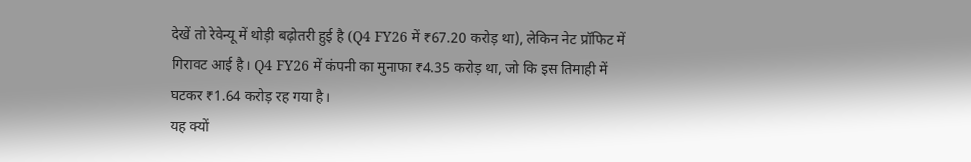देखें तो रेवेन्यू में थोड़ी बढ़ोतरी हुई है (Q4 FY26 में ₹67.20 करोड़ था), लेकिन नेट प्रॉफिट में गिरावट आई है। Q4 FY26 में कंपनी का मुनाफा ₹4.35 करोड़ था, जो कि इस तिमाही में घटकर ₹1.64 करोड़ रह गया है।
यह क्यों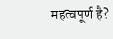महत्वपूर्ण है?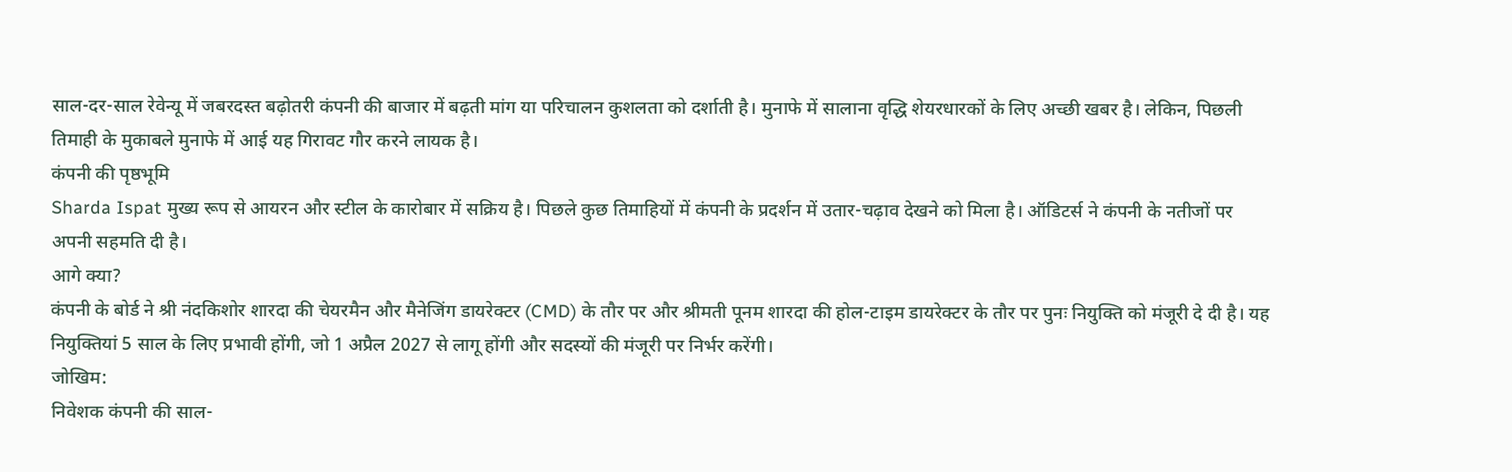साल-दर-साल रेवेन्यू में जबरदस्त बढ़ोतरी कंपनी की बाजार में बढ़ती मांग या परिचालन कुशलता को दर्शाती है। मुनाफे में सालाना वृद्धि शेयरधारकों के लिए अच्छी खबर है। लेकिन, पिछली तिमाही के मुकाबले मुनाफे में आई यह गिरावट गौर करने लायक है।
कंपनी की पृष्ठभूमि
Sharda Ispat मुख्य रूप से आयरन और स्टील के कारोबार में सक्रिय है। पिछले कुछ तिमाहियों में कंपनी के प्रदर्शन में उतार-चढ़ाव देखने को मिला है। ऑडिटर्स ने कंपनी के नतीजों पर अपनी सहमति दी है।
आगे क्या?
कंपनी के बोर्ड ने श्री नंदकिशोर शारदा की चेयरमैन और मैनेजिंग डायरेक्टर (CMD) के तौर पर और श्रीमती पूनम शारदा की होल-टाइम डायरेक्टर के तौर पर पुनः नियुक्ति को मंजूरी दे दी है। यह नियुक्तियां 5 साल के लिए प्रभावी होंगी, जो 1 अप्रैल 2027 से लागू होंगी और सदस्यों की मंजूरी पर निर्भर करेंगी।
जोखिम:
निवेशक कंपनी की साल-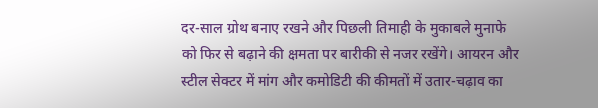दर-साल ग्रोथ बनाए रखने और पिछली तिमाही के मुकाबले मुनाफे को फिर से बढ़ाने की क्षमता पर बारीकी से नजर रखेंगे। आयरन और स्टील सेक्टर में मांग और कमोडिटी की कीमतों में उतार-चढ़ाव का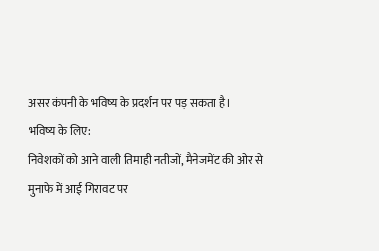असर कंपनी के भविष्य के प्रदर्शन पर पड़ सकता है।
भविष्य के लिए:
निवेशकों को आने वाली तिमाही नतीजों, मैनेजमेंट की ओर से मुनाफे में आई गिरावट पर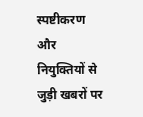स्पष्टीकरण और नियुक्तियों से जुड़ी खबरों पर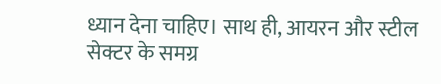ध्यान देना चाहिए। साथ ही, आयरन और स्टील सेक्टर के समग्र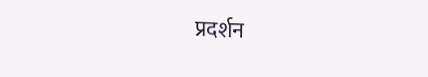प्रदर्शन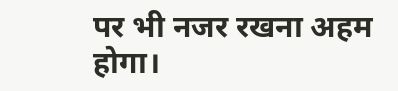पर भी नजर रखना अहम होगा।